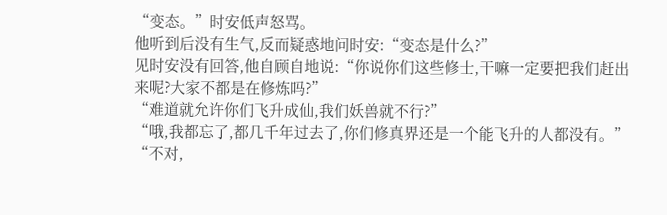“变态。”时安低声怒骂。
他听到后没有生气,反而疑惑地问时安:“变态是什么?”
见时安没有回答,他自顾自地说:“你说你们这些修士,干嘛一定要把我们赶出来呢?大家不都是在修炼吗?”
“难道就允许你们飞升成仙,我们妖兽就不行?”
“哦,我都忘了,都几千年过去了,你们修真界还是一个能飞升的人都没有。”
“不对,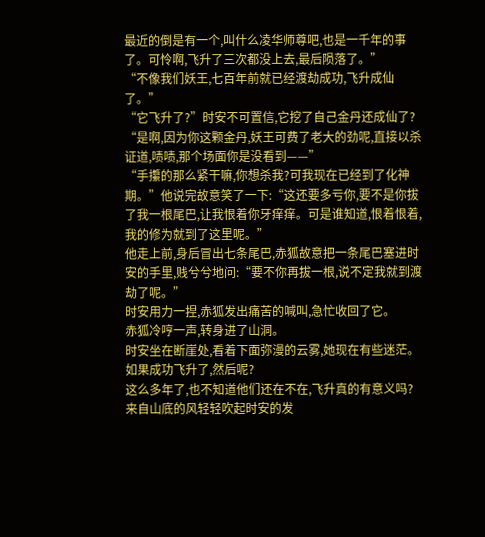最近的倒是有一个,叫什么凌华师尊吧,也是一千年的事了。可怜啊,飞升了三次都没上去,最后陨落了。”
“不像我们妖王,七百年前就已经渡劫成功,飞升成仙了。”
“它飞升了?”时安不可置信,它挖了自己金丹还成仙了?
“是啊,因为你这颗金丹,妖王可费了老大的劲呢,直接以杀证道,啧啧,那个场面你是没看到——”
“手攥的那么紧干嘛,你想杀我?可我现在已经到了化神期。”他说完故意笑了一下:“这还要多亏你,要不是你拔了我一根尾巴,让我恨着你牙痒痒。可是谁知道,恨着恨着,我的修为就到了这里呢。”
他走上前,身后冒出七条尾巴,赤狐故意把一条尾巴塞进时安的手里,贱兮兮地问:“要不你再拔一根,说不定我就到渡劫了呢。”
时安用力一捏,赤狐发出痛苦的喊叫,急忙收回了它。
赤狐冷哼一声,转身进了山洞。
时安坐在断崖处,看着下面弥漫的云雾,她现在有些迷茫。如果成功飞升了,然后呢?
这么多年了,也不知道他们还在不在,飞升真的有意义吗?
来自山底的风轻轻吹起时安的发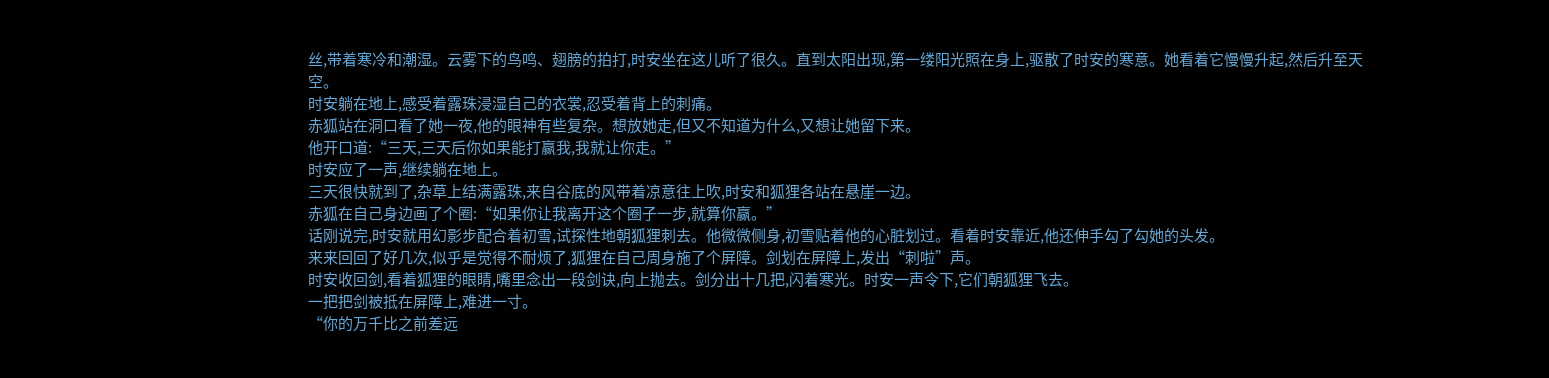丝,带着寒冷和潮湿。云雾下的鸟鸣、翅膀的拍打,时安坐在这儿听了很久。直到太阳出现,第一缕阳光照在身上,驱散了时安的寒意。她看着它慢慢升起,然后升至天空。
时安躺在地上,感受着露珠浸湿自己的衣裳,忍受着背上的刺痛。
赤狐站在洞口看了她一夜,他的眼神有些复杂。想放她走,但又不知道为什么,又想让她留下来。
他开口道:“三天,三天后你如果能打赢我,我就让你走。”
时安应了一声,继续躺在地上。
三天很快就到了,杂草上结满露珠,来自谷底的风带着凉意往上吹,时安和狐狸各站在悬崖一边。
赤狐在自己身边画了个圈:“如果你让我离开这个圈子一步,就算你赢。”
话刚说完,时安就用幻影步配合着初雪,试探性地朝狐狸刺去。他微微侧身,初雪贴着他的心脏划过。看着时安靠近,他还伸手勾了勾她的头发。
来来回回了好几次,似乎是觉得不耐烦了,狐狸在自己周身施了个屏障。剑划在屏障上,发出“刺啦”声。
时安收回剑,看着狐狸的眼睛,嘴里念出一段剑诀,向上抛去。剑分出十几把,闪着寒光。时安一声令下,它们朝狐狸飞去。
一把把剑被抵在屏障上,难进一寸。
“你的万千比之前差远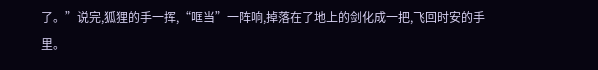了。”说完,狐狸的手一挥,“哐当”一阵响,掉落在了地上的剑化成一把,飞回时安的手里。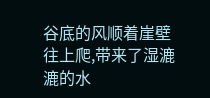谷底的风顺着崖壁往上爬,带来了湿漉漉的水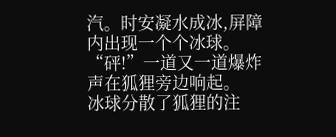汽。时安凝水成冰,屏障内出现一个个冰球。“砰!”一道又一道爆炸声在狐狸旁边响起。
冰球分散了狐狸的注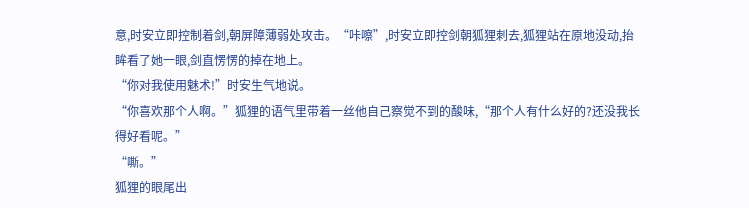意,时安立即控制着剑,朝屏障薄弱处攻击。“咔嚓”,时安立即控剑朝狐狸刺去,狐狸站在原地没动,抬眸看了她一眼,剑直愣愣的掉在地上。
“你对我使用魅术!”时安生气地说。
“你喜欢那个人啊。”狐狸的语气里带着一丝他自己察觉不到的酸味,“那个人有什么好的?还没我长得好看呢。”
“嘶。”
狐狸的眼尾出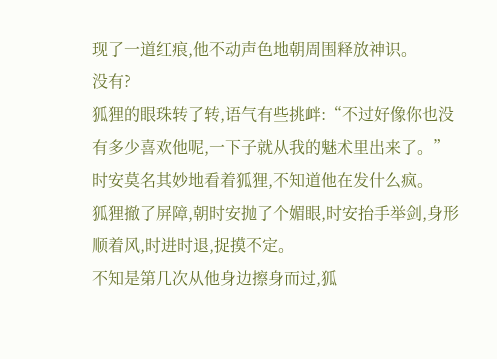现了一道红痕,他不动声色地朝周围释放神识。
没有?
狐狸的眼珠转了转,语气有些挑衅:“不过好像你也没有多少喜欢他呢,一下子就从我的魅术里出来了。”
时安莫名其妙地看着狐狸,不知道他在发什么疯。
狐狸撤了屏障,朝时安抛了个媚眼,时安抬手举剑,身形顺着风,时进时退,捉摸不定。
不知是第几次从他身边擦身而过,狐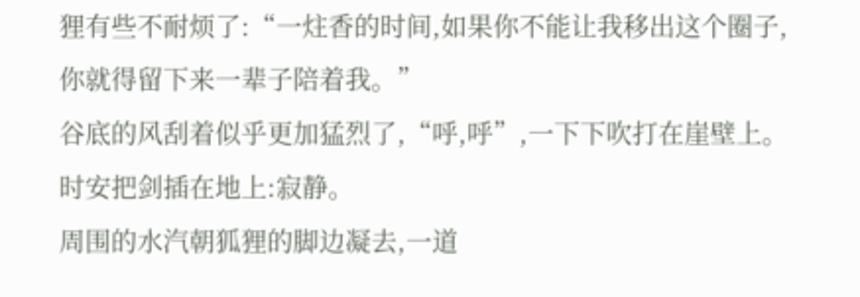狸有些不耐烦了:“一炷香的时间,如果你不能让我移出这个圈子,你就得留下来一辈子陪着我。”
谷底的风刮着似乎更加猛烈了,“呼,呼”,一下下吹打在崖壁上。
时安把剑插在地上:寂静。
周围的水汽朝狐狸的脚边凝去,一道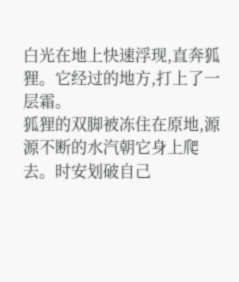白光在地上快速浮现,直奔狐狸。它经过的地方,打上了一层霜。
狐狸的双脚被冻住在原地,源源不断的水汽朝它身上爬去。时安划破自己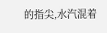的指尖,水汽混着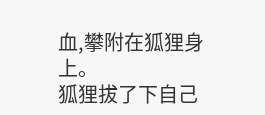血,攀附在狐狸身上。
狐狸拔了下自己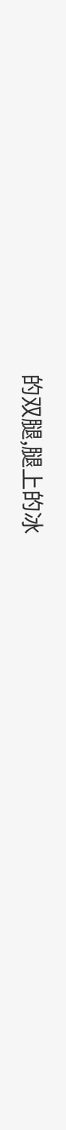的双腿,腿上的冰